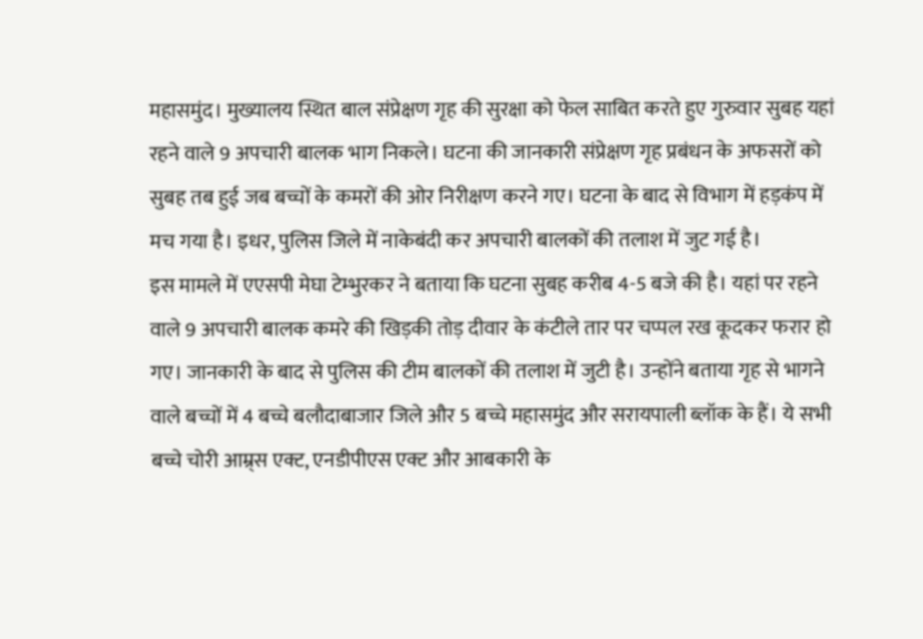महासमुंद। मुख्यालय स्थित बाल संप्रेक्षण गृह की सुरक्षा को फेल साबित करते हुए गुरुवार सुबह यहां रहने वाले 9 अपचारी बालक भाग निकले। घटना की जानकारी संप्रेक्षण गृह प्रबंधन के अफसरों को सुबह तब हुई जब बच्चों के कमरों की ओर निरीक्षण करने गए। घटना के बाद से विभाग में हड़कंप में मच गया है। इधर, पुलिस जिले में नाकेबंदी कर अपचारी बालकों की तलाश में जुट गई है।
इस मामले में एएसपी मेघा टेम्भुरकर ने बताया कि घटना सुबह करीब 4-5 बजे की है। यहां पर रहने वाले 9 अपचारी बालक कमरे की खिड़की तोड़ दीवार के कंटीले तार पर चप्पल रख कूदकर फरार हो गए। जानकारी के बाद से पुलिस की टीम बालकों की तलाश में जुटी है। उन्होंने बताया गृह से भागने वाले बच्चों में 4 बच्चे बलौदाबाजार जिले और 5 बच्चे महासमुंद और सरायपाली ब्लॉक के हैं। ये सभी बच्चे चोरी आम्र्स एक्ट, एनडीपीएस एक्ट और आबकारी के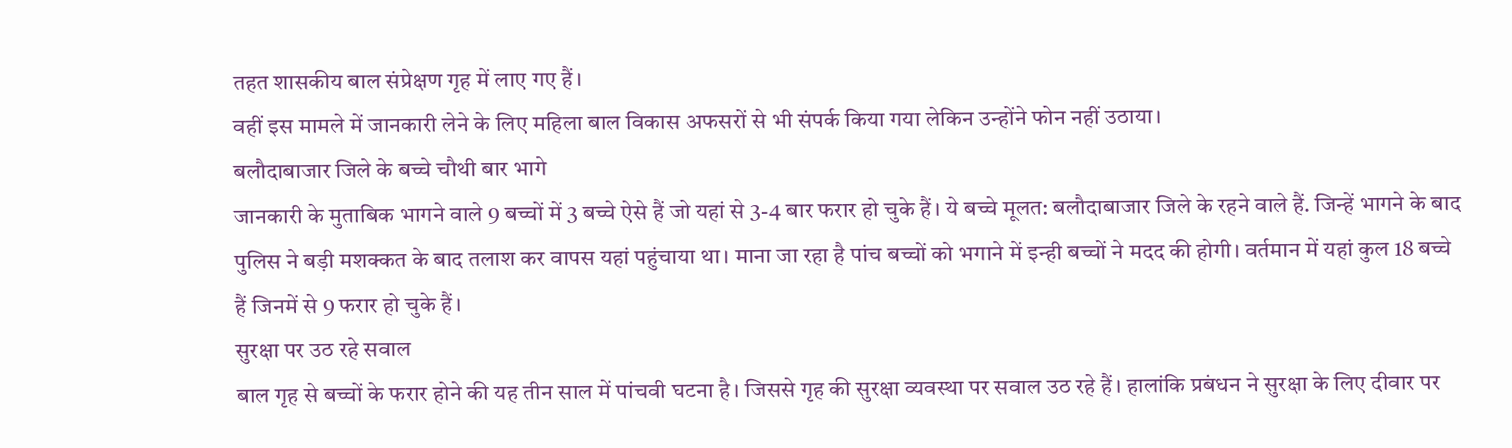तहत शासकीय बाल संप्रेक्षण गृह में लाए गए हैं।
वहीं इस मामले में जानकारी लेने के लिए महिला बाल विकास अफसरों से भी संपर्क किया गया लेकिन उन्होंने फोन नहीं उठाया।
बलौदाबाजार जिले के बच्चे चौथी बार भागे
जानकारी के मुताबिक भागने वाले 9 बच्चों में 3 बच्चे ऐसे हैं जो यहां से 3-4 बार फरार हो चुके हैं। ये बच्चे मूलत: बलौदाबाजार जिले के रहने वाले हैं. जिन्हें भागने के बाद पुलिस ने बड़ी मशक्कत के बाद तलाश कर वापस यहां पहुंचाया था। माना जा रहा है पांच बच्चों को भगाने में इन्ही बच्चों ने मदद की होगी। वर्तमान में यहां कुल 18 बच्चे हैं जिनमें से 9 फरार हो चुके हैं।
सुरक्षा पर उठ रहे सवाल
बाल गृह से बच्चों के फरार होने की यह तीन साल में पांचवी घटना है। जिससे गृह की सुरक्षा व्यवस्था पर सवाल उठ रहे हैं। हालांकि प्रबंधन ने सुरक्षा के लिए दीवार पर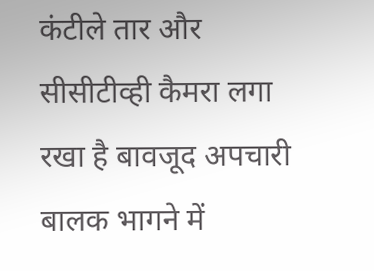कंटीले तार और सीसीटीव्ही कैमरा लगा रखा है बावजूद अपचारी बालक भागने में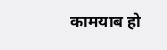कामयाब हो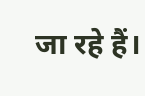जा रहे हैं।